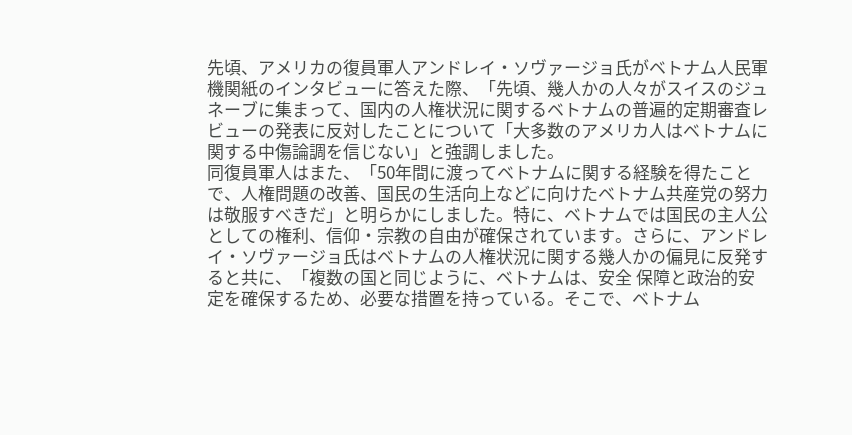先頃、アメリカの復員軍人アンドレイ・ソヴァージョ氏がベトナム人民軍機関紙のインタビューに答えた際、「先頃、幾人かの人々がスイスのジュネーブに集まって、国内の人権状況に関するベトナムの普遍的定期審査レビューの発表に反対したことについて「大多数のアメリカ人はベトナムに関する中傷論調を信じない」と強調しました。
同復員軍人はまた、「50年間に渡ってベトナムに関する経験を得たことで、人権問題の改善、国民の生活向上などに向けたベトナム共産党の努力は敬服すべきだ」と明らかにしました。特に、ベトナムでは国民の主人公としての権利、信仰・宗教の自由が確保されています。さらに、アンドレイ・ソヴァージョ氏はベトナムの人権状況に関する幾人かの偏見に反発すると共に、「複数の国と同じように、ベトナムは、安全 保障と政治的安定を確保するため、必要な措置を持っている。そこで、ベトナム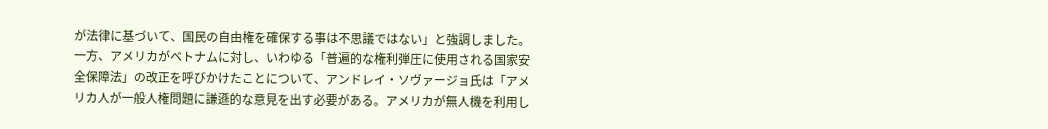が法律に基づいて、国民の自由権を確保する事は不思議ではない」と強調しました。
一方、アメリカがベトナムに対し、いわゆる「普遍的な権利弾圧に使用される国家安全保障法」の改正を呼びかけたことについて、アンドレイ・ソヴァージョ氏は「アメリカ人が一般人権問題に謙遜的な意見を出す必要がある。アメリカが無人機を利用し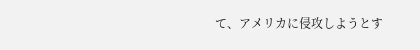て、アメリカに侵攻しようとす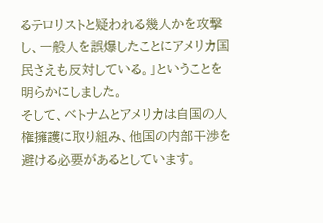るテロリストと疑われる幾人かを攻撃し、一般人を誤爆したことにアメリカ国民さえも反対している。」ということを明らかにしました。
そして、ベトナムとアメリカは自国の人権擁護に取り組み、他国の内部干渉を避ける必要があるとしています。